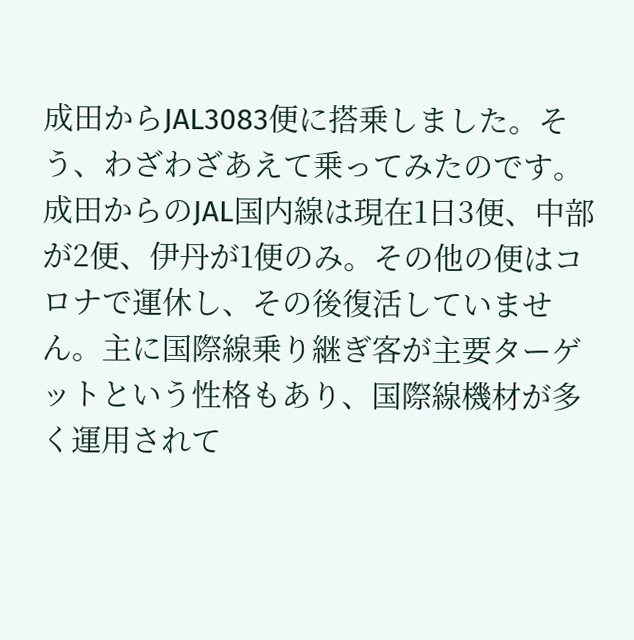成田からJAL3083便に搭乗しました。そう、わざわざあえて乗ってみたのです。
成田からのJAL国内線は現在1日3便、中部が2便、伊丹が1便のみ。その他の便はコロナで運休し、その後復活していません。主に国際線乗り継ぎ客が主要ターゲットという性格もあり、国際線機材が多く運用されて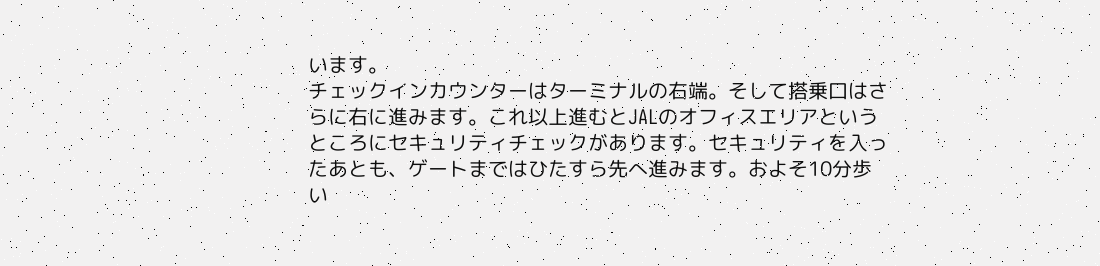います。
チェックインカウンターはターミナルの右端。そして搭乗口はさらに右に進みます。これ以上進むとJALのオフィスエリアというところにセキュリティチェックがあります。セキュリティを入ったあとも、ゲートまではひたすら先へ進みます。およそ10分歩い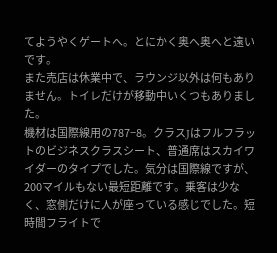てようやくゲートへ。とにかく奥へ奥へと遠いです。
また売店は休業中で、ラウンジ以外は何もありません。トイレだけが移動中いくつもありました。
機材は国際線用の787−8。クラスJはフルフラットのビジネスクラスシート、普通席はスカイワイダーのタイプでした。気分は国際線ですが、200マイルもない最短距離です。乗客は少なく、窓側だけに人が座っている感じでした。短時間フライトで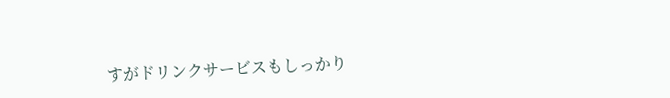すがドリンクサービスもしっかり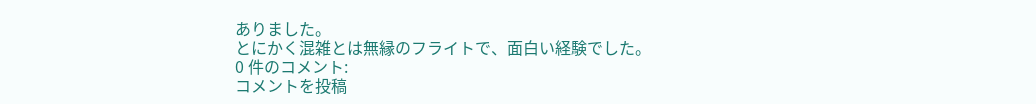ありました。
とにかく混雑とは無縁のフライトで、面白い経験でした。
0 件のコメント:
コメントを投稿